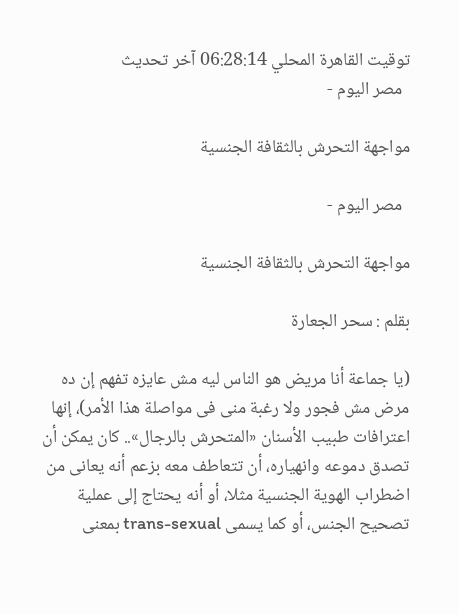توقيت القاهرة المحلي 06:28:14 آخر تحديث
  مصر اليوم -

مواجهة التحرش بالثقافة الجنسية

  مصر اليوم -

مواجهة التحرش بالثقافة الجنسية

بقلم : سحر الجعارة

(يا جماعة أنا مريض هو الناس ليه مش عايزه تفهم إن ده مرض مش فجور ولا رغبة منى فى مواصلة هذا الأمر)، إنها اعترافات طبيب الأسنان «المتحرش بالرجال».. كان يمكن أن تصدق دموعه وانهياره، أن تتعاطف معه بزعم أنه يعانى من اضطراب الهوية الجنسية مثلا، أو أنه يحتاج إلى عملية تصحيح الجنس، أو كما يسمى trans-sexual بمعنى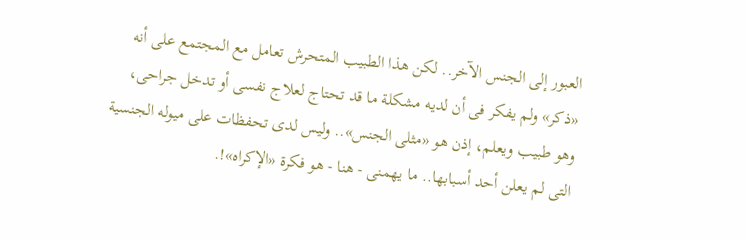العبور إلى الجنس الآخر.. لكن هذا الطبيب المتحرش تعامل مع المجتمع على أنه «ذكر» ولم يفكر فى أن لديه مشكلة ما قد تحتاج لعلاج نفسى أو تدخل جراحى، وهو طبيب ويعلم، إذن هو «مثلى الجنس».. وليس لدى تحفظات على ميوله الجنسية التى لم يعلن أحد أسبابها.. ما يهمنى - هنا - هو فكرة «الإكراه»!.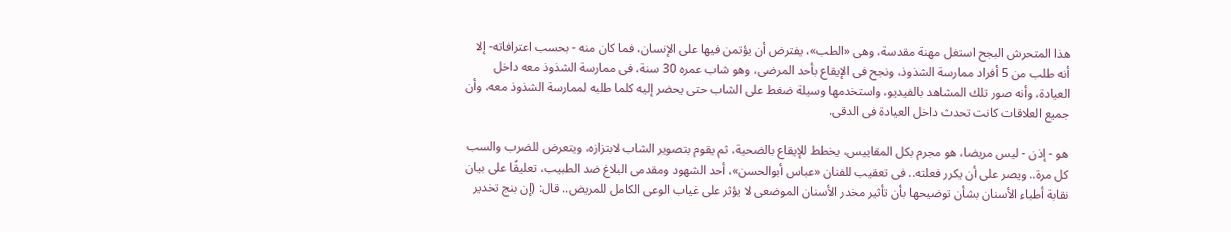هذا المتحرش البجح استغل مهنة مقدسة، وهى «الطب»، يفترض أن يؤتمن فيها على الإنسان، فما كان منه - بحسب اعترافاته- إلا أنه طلب من 5 أفراد ممارسة الشذوذ، ونجح فى الإيقاع بأحد المرضى، وهو شاب عمره 30 سنة، فى ممارسة الشذوذ معه داخل العيادة، وأنه صور تلك المشاهد بالفيديو، واستخدمها وسيلة ضغط على الشاب حتى يحضر إليه كلما طلبه لممارسة الشذوذ معه، وأن جميع العلاقات كانت تحدث داخل العيادة فى الدقى.

هو - إذن - ليس مريضا، هو مجرم بكل المقاييس، يخطط للإيقاع بالضحية، ثم يقوم بتصوير الشاب لابتزازه، ويتعرض للضرب والسب كل مرة.. ويصر على أن يكرر فعلته.. فى تعقيب للفنان «عباس أبوالحسن»، أحد الشهود ومقدمى البلاغ ضد الطبيب، تعليقًا على بيان نقابة أطباء الأسنان بشأن توضيحها بأن تأثير مخدر الأسنان الموضعى لا يؤثر على غياب الوعى الكامل للمريض.. قال: (إن بنج تخدير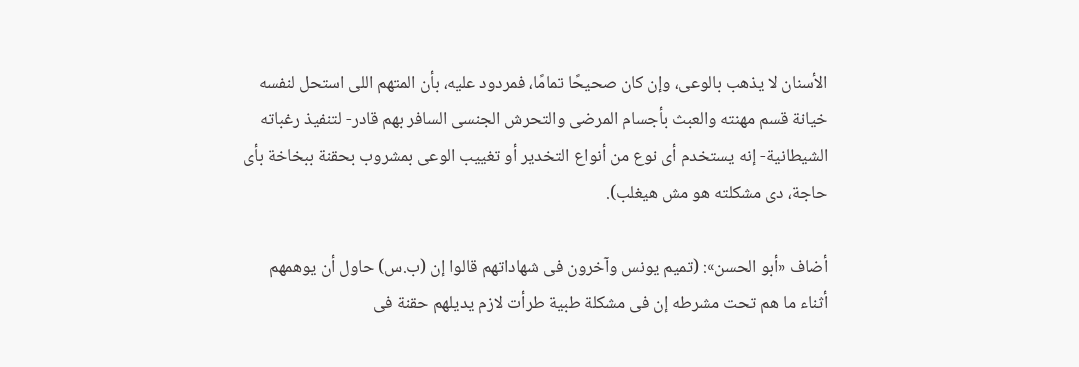الأسنان لا يذهب بالوعى، وإن كان صحيحًا تمامًا، فمردود عليه، بأن المتهم اللى استحل لنفسه خيانة قسم مهنته والعبث بأجسام المرضى والتحرش الجنسى السافر بهم قادر- لتنفيذ رغباته الشيطانية- إنه يستخدم أى نوع من أنواع التخدير أو تغييب الوعى بمشروب بحقنة ببخاخة بأى حاجة، دى مشكلته هو مش هيغلب).

أضاف «أبو الحسن»: (تميم يونس وآخرون فى شهاداتهم قالوا إن (ب.س) حاول أن يوهمهم أثناء ما هم تحت مشرطه إن فى مشكلة طبية طرأت لازم يديلهم حقنة فى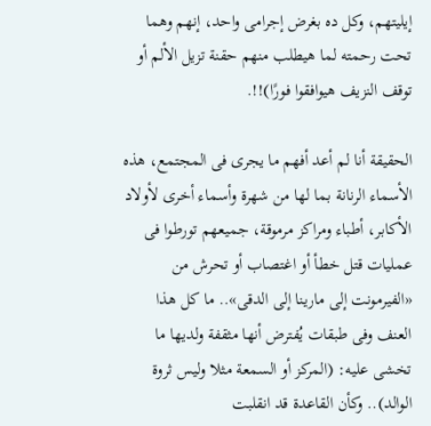إيليتهم، وكل ده بغرض إجرامى واحد، إنهم وهما تحت رحمته لما هيطلب منهم حقنة تزيل الألم أو توقف النزيف هيوافقوا فورًا)!!.

الحقيقة أنا لم أعد أفهم ما يجرى فى المجتمع، هذه الأسماء الرنانة بما لها من شهرة وأسماء أخرى لأولاد الأكابر، أطباء ومراكز مرموقة، جميعهم تورطوا فى عمليات قتل خطأ أو اغتصاب أو تحرش من «الفيرمونت إلى مارينا إلى الدقى».. ما كل هذا العنف وفى طبقات يُفترض أنها مثقفة ولديها ما تخشى عليه: (المركز أو السمعة مثلا وليس ثروة الوالد).. وكأن القاعدة قد انقلبت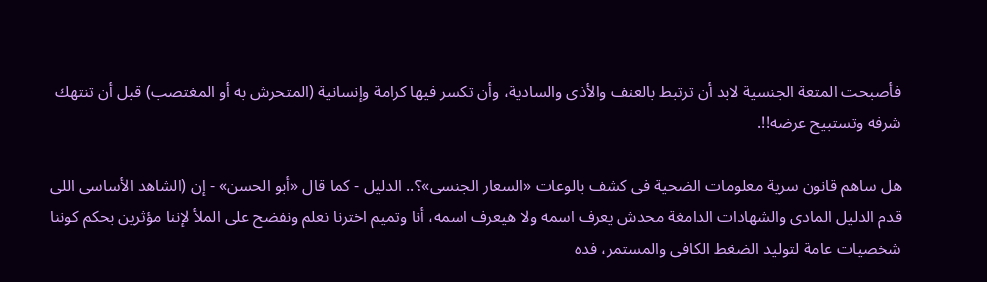فأصبحت المتعة الجنسية لابد أن ترتبط بالعنف والأذى والسادية، وأن تكسر فيها كرامة وإنسانية (المتحرش به أو المغتصب) قبل أن تنتهك شرفه وتستبيح عرضه!!.

هل ساهم قانون سرية معلومات الضحية فى كشف بالوعات «السعار الجنسى»؟.. الدليل - كما قال «أبو الحسن» - إن (الشاهد الأساسى اللى قدم الدليل المادى والشهادات الدامغة محدش يعرف اسمه ولا هيعرف اسمه، أنا وتميم اخترنا نعلم ونفضح على الملأ لإننا مؤثرين بحكم كوننا شخصيات عامة لتوليد الضغط الكافى والمستمر، فده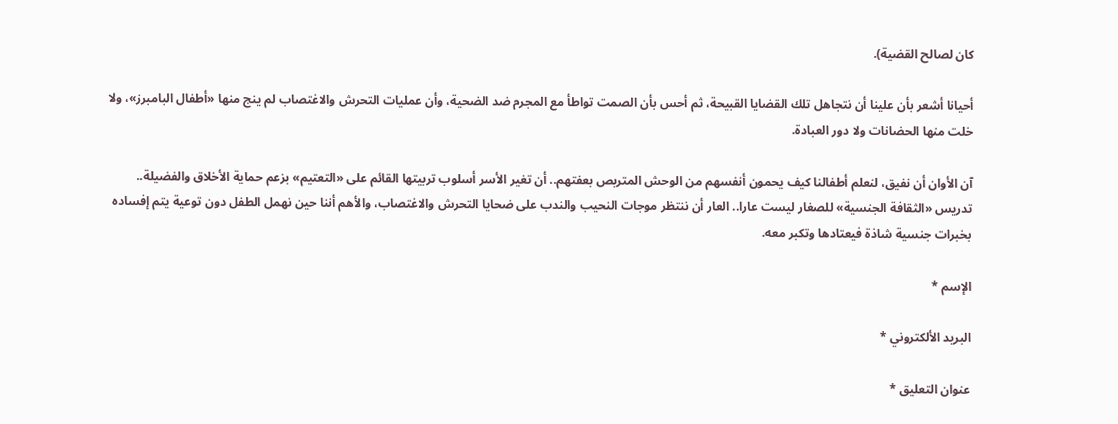كان لصالح القضية).

أحيانا أشعر بأن علينا أن نتجاهل تلك القضايا القبيحة، ثم أحس بأن الصمت تواطأ مع المجرم ضد الضحية، وأن عمليات التحرش والاغتصاب لم ينج منها «أطفال البامبرز»، ولا خلت منها الحضانات ولا دور العبادة.

آن الأوان أن نفيق، لنعلم أطفالنا كيف يحمون أنفسهم من الوحش المتربص بعفتهم.. أن تغير الأسر أسلوب تربيتها القائم على «التعتيم» بزعم حماية الأخلاق والفضيلة.. تدريس «الثقافة الجنسية» للصغار ليست عارا.. العار أن ننتظر موجات النحيب والندب على ضحايا التحرش والاغتصاب، والأهم أننا حين نهمل الطفل دون توعية يتم إفساده بخبرات جنسية شاذة فيعتادها وتكبر معه.

الإسم *

البريد الألكتروني *

عنوان التعليق *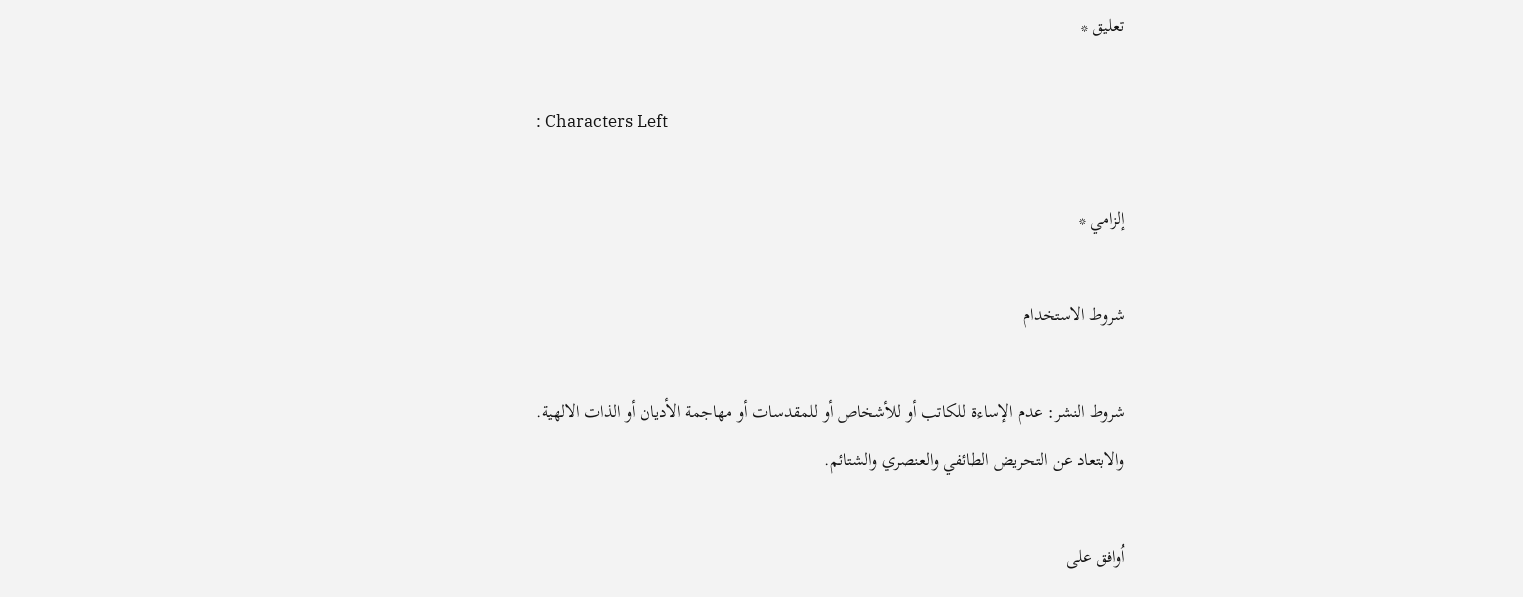تعليق *

: Characters Left

إلزامي *

شروط الاستخدام

شروط النشر: عدم الإساءة للكاتب أو للأشخاص أو للمقدسات أو مهاجمة الأديان أو الذات الالهية. والابتعاد عن التحريض الطائفي والعنصري والشتائم.

اُوافق على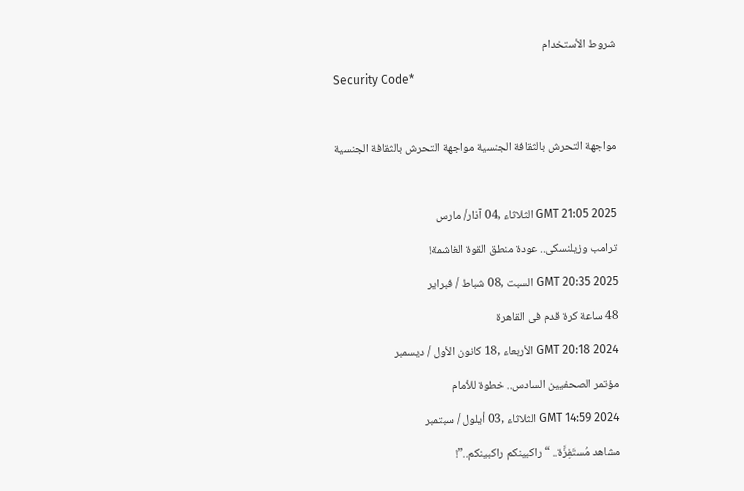شروط الأستخدام

Security Code*



مواجهة التحرش بالثقافة الجنسية مواجهة التحرش بالثقافة الجنسية



GMT 21:05 2025 الثلاثاء ,04 آذار/ مارس

ترامب وزيلنسكى.. عودة منطق القوة الغاشمة!

GMT 20:35 2025 السبت ,08 شباط / فبراير

48 ساعة كرة قدم فى القاهرة

GMT 20:18 2024 الأربعاء ,18 كانون الأول / ديسمبر

مؤتمر الصحفيين السادس.. خطوة للأمام

GMT 14:59 2024 الثلاثاء ,03 أيلول / سبتمبر

مشاهد مُستَفِزَّة.. “راكبينكم راكبينكم..”!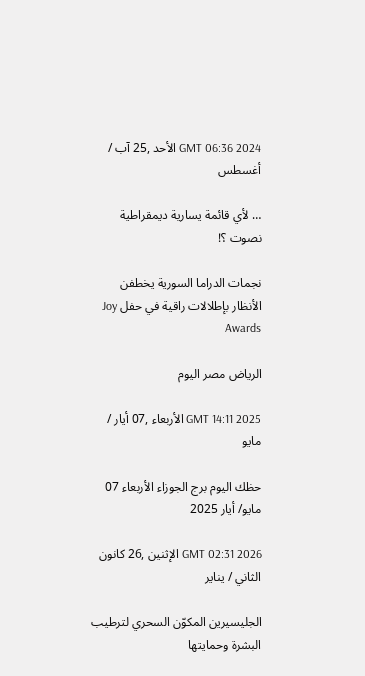GMT 06:36 2024 الأحد ,25 آب / أغسطس

… لأي قائمة يسارية ديمقراطية نصوت ؟!

نجمات الدراما السورية يخطفن الأنظار بإطلالات راقية في حفل Joy Awards

الرياض مصر اليوم

GMT 14:11 2025 الأربعاء ,07 أيار / مايو

حظك اليوم برج الجوزاء الأربعاء 07 مايو/ أيار 2025

GMT 02:31 2026 الإثنين ,26 كانون الثاني / يناير

الجليسيرين المكوّن السحري لترطيب البشرة وحمايتها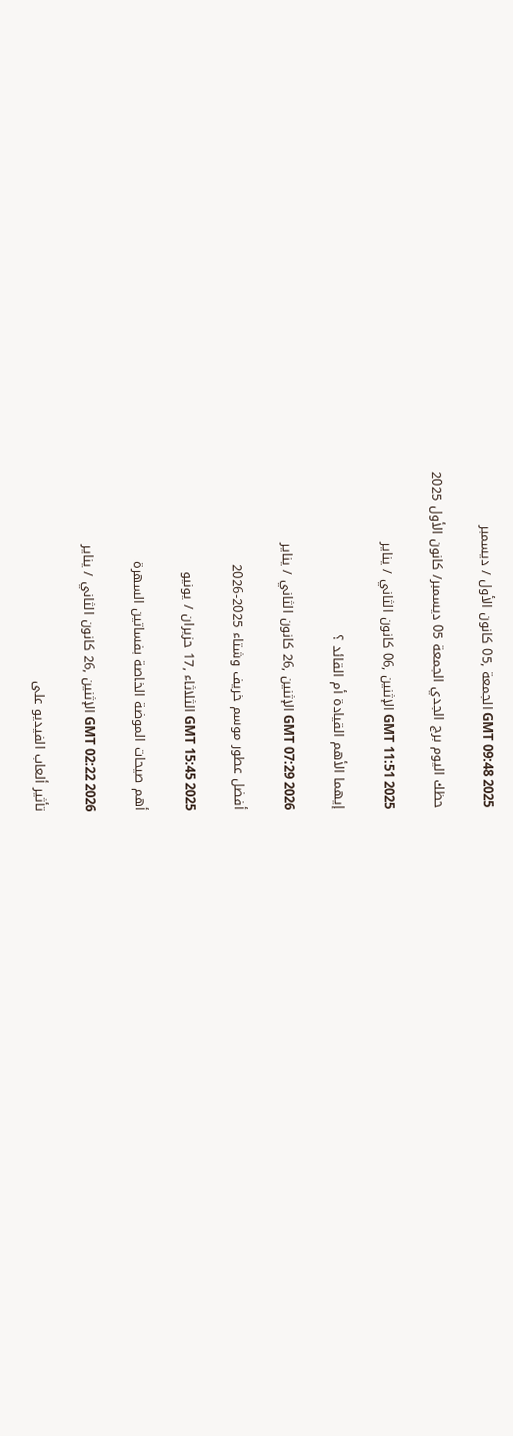GMT 09:48 2025 الجمعة ,05 كانون الأول / ديسمبر

حظك اليوم برج الجدي الجمعة 05 ديسمبر/ كانون الأول 2025

GMT 11:51 2025 الإثنين ,06 كانون الثاني / يناير

إيهما الأهم القيادة أم القائد ؟

GMT 07:29 2026 الإثنين ,26 كانون الثاني / يناير

أفضل عطور موسم خريف وشتاء 2025-2026

GMT 15:45 2025 الثلاثاء ,17 حزيران / يونيو

أهم صيحات الموضة الخاصة بفساتين السهرة

GMT 02:22 2026 الإثنين ,26 كانون الثاني / يناير

تأثير ألعاب الفيديو على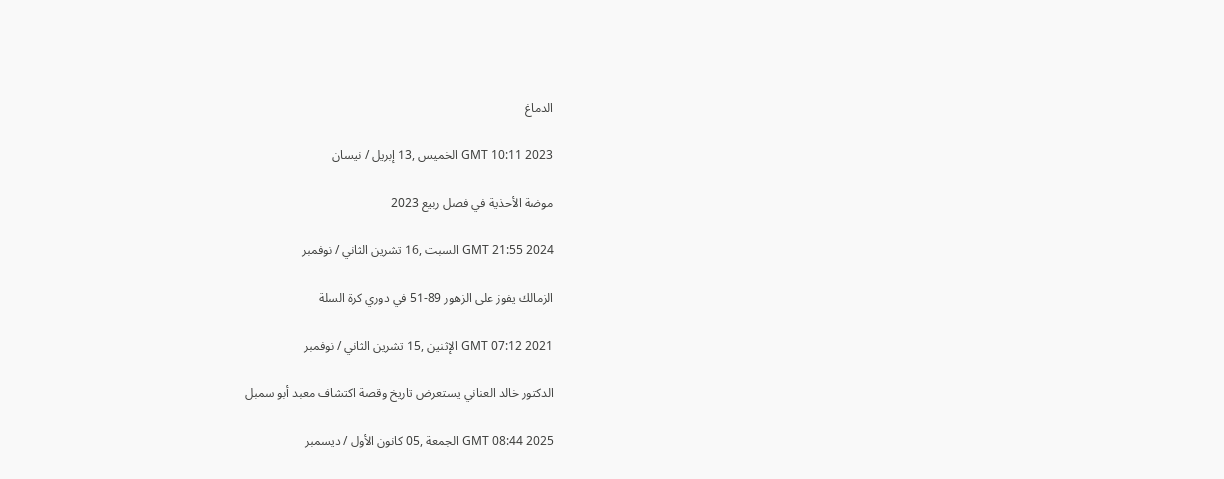الدماغ

GMT 10:11 2023 الخميس ,13 إبريل / نيسان

موضة الأحذية في فصل ربيع 2023

GMT 21:55 2024 السبت ,16 تشرين الثاني / نوفمبر

الزمالك يفوز على الزهور 89-51 في دوري كرة السلة

GMT 07:12 2021 الإثنين ,15 تشرين الثاني / نوفمبر

الدكتور خالد العناني يستعرض تاريخ وقصة اكتشاف معبد أبو سمبل

GMT 08:44 2025 الجمعة ,05 كانون الأول / ديسمبر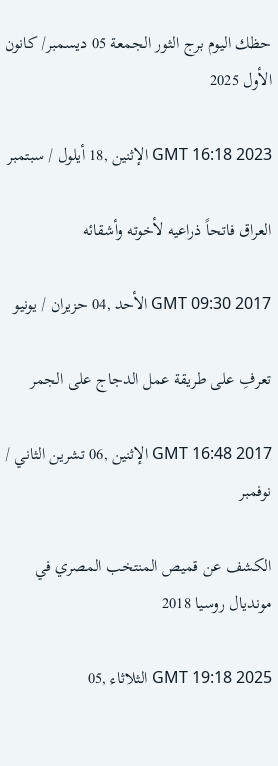حظك اليوم برج الثور الجمعة 05 ديسمبر/ كانون الأول 2025

GMT 16:18 2023 الإثنين ,18 أيلول / سبتمبر

العراق فاتحاً ذراعيه لأخوته وأشقائه

GMT 09:30 2017 الأحد ,04 حزيران / يونيو

تعرفِ على طريقة عمل الدجاج على الجمر

GMT 16:48 2017 الإثنين ,06 تشرين الثاني / نوفمبر

الكشف عن قميص المنتخب المصري في مونديال روسيا 2018

GMT 19:18 2025 الثلاثاء ,05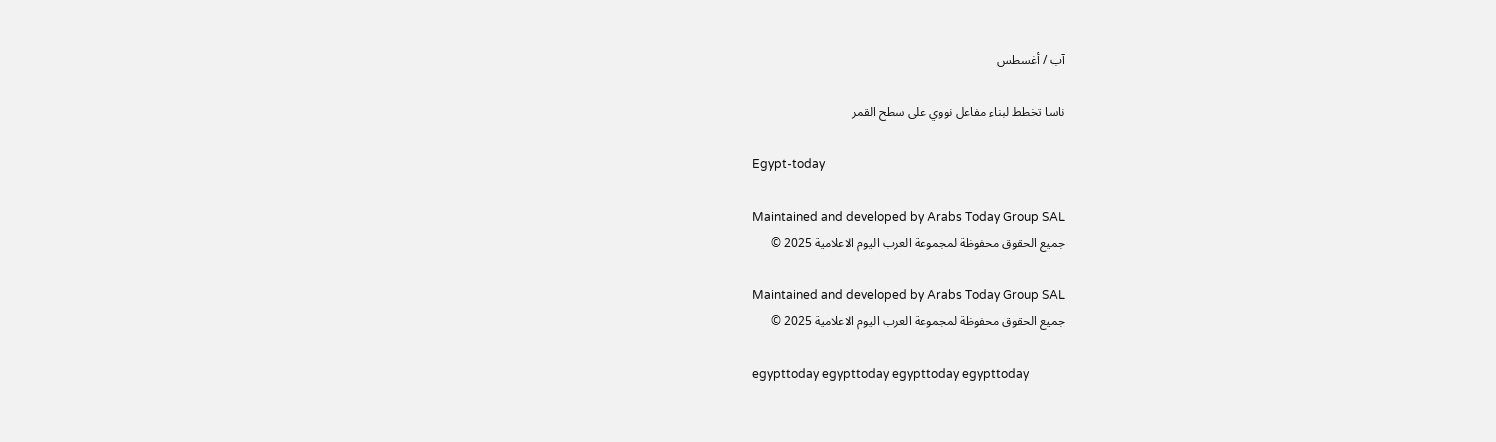آب / أغسطس

ناسا تخطط لبناء مفاعل نووي على سطح القمر

Egypt-today

Maintained and developed by Arabs Today Group SAL
جميع الحقوق محفوظة لمجموعة العرب اليوم الاعلامية 2025 ©

Maintained and developed by Arabs Today Group SAL
جميع الحقوق محفوظة لمجموعة العرب اليوم الاعلامية 2025 ©

egypttoday egypttoday egypttoday egypttoday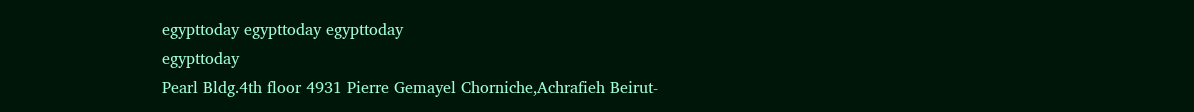egypttoday egypttoday egypttoday
egypttoday
Pearl Bldg.4th floor 4931 Pierre Gemayel Chorniche,Achrafieh Beirut-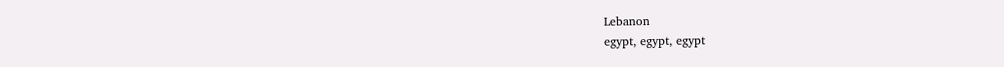Lebanon
egypt, egypt, egypt